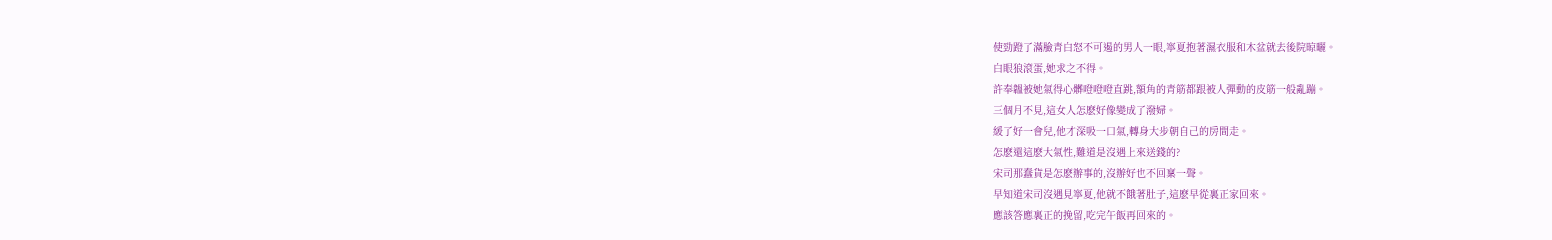使勁蹬了滿臉青白怒不可遏的男人一眼,寧夏抱著濕衣服和木盆就去後院晾曬。
白眼狼滾蛋,她求之不得。
許奉韞被她氣得心髒噔噔噔直跳,額角的青筋都跟被人彈動的皮筋一般亂蹦。
三個月不見,這女人怎麽好像變成了潑婦。
緩了好一會兒,他才深吸一口氣,轉身大步朝自己的房間走。
怎麽還這麽大氣性,難道是沒遇上來送錢的?
宋司那蠢貨是怎麽辦事的,沒辦好也不回稟一聲。
早知道宋司沒遇見寧夏,他就不餓著肚子,這麽早從裏正家回來。
應該答應裏正的挽留,吃完午飯再回來的。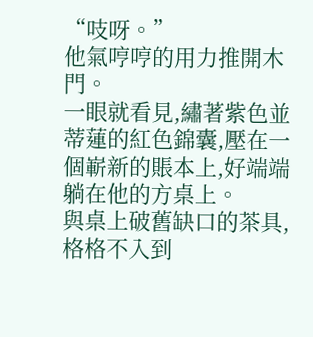“吱呀。”
他氣哼哼的用力推開木門。
一眼就看見,繡著紫色並蒂蓮的紅色錦囊,壓在一個嶄新的賬本上,好端端躺在他的方桌上。
與桌上破舊缺口的茶具,格格不入到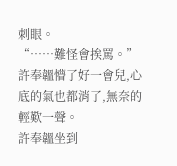刺眼。
“……難怪會挨罵。”
許奉韞懵了好一會兒,心底的氣也都消了,無奈的輕歎一聲。
許奉韞坐到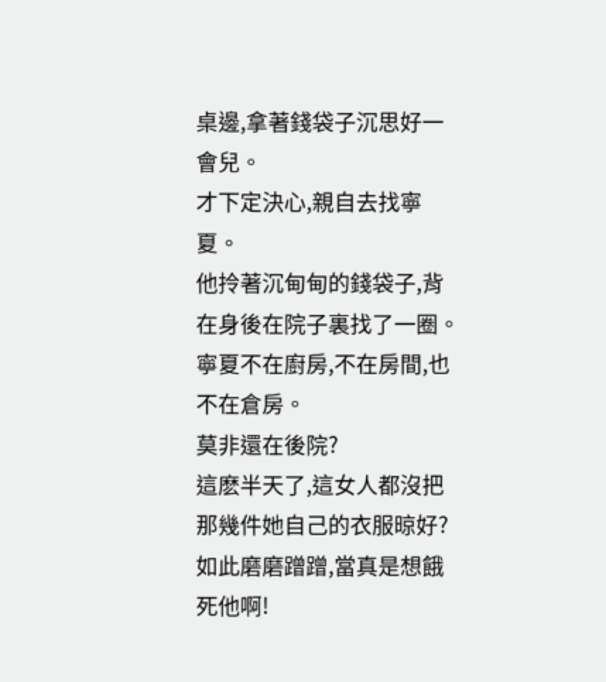桌邊,拿著錢袋子沉思好一會兒。
才下定決心,親自去找寧夏。
他拎著沉甸甸的錢袋子,背在身後在院子裏找了一圈。
寧夏不在廚房,不在房間,也不在倉房。
莫非還在後院?
這麽半天了,這女人都沒把那幾件她自己的衣服晾好?
如此磨磨蹭蹭,當真是想餓死他啊!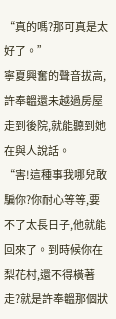“真的嗎?那可真是太好了。”
寧夏興奮的聲音拔高,許奉韞還未越過房屋走到後院,就能聽到她在與人說話。
“害!這種事我哪兒敢騙你?你耐心等等,要不了太長日子,他就能回來了。到時候你在梨花村,還不得橫著走?就是許奉韞那個狀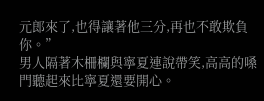元郎來了,也得讓著他三分,再也不敢欺負你。”
男人隔著木柵欄與寧夏連說帶笑,高高的嗓門聽起來比寧夏還要開心。